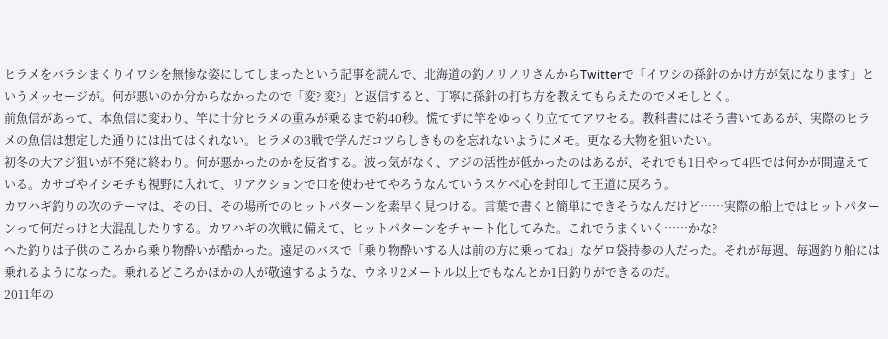ヒラメをバラシまくりイワシを無惨な姿にしてしまったという記事を読んで、北海道の釣ノリノリさんからTwitterで「イワシの孫針のかけ方が気になります」というメッセージが。何が悪いのか分からなかったので「変? 変?」と返信すると、丁寧に孫針の打ち方を教えてもらえたのでメモしとく。
前魚信があって、本魚信に変わり、竿に十分ヒラメの重みが乗るまで約40秒。慌てずに竿をゆっくり立ててアワセる。教科書にはそう書いてあるが、実際のヒラメの魚信は想定した通りには出てはくれない。ヒラメの3戦で学んだコツらしきものを忘れないようにメモ。更なる大物を狙いたい。
初冬の大アジ狙いが不発に終わり。何が悪かったのかを反省する。波っ気がなく、アジの活性が低かったのはあるが、それでも1日やって4匹では何かが間違えている。カサゴやイシモチも視野に入れて、リアクションで口を使わせてやろうなんていうスケベ心を封印して王道に戻ろう。
カワハギ釣りの次のテーマは、その日、その場所でのヒットパターンを素早く見つける。言葉で書くと簡単にできそうなんだけど……実際の船上ではヒットパターンって何だっけと大混乱したりする。カワハギの次戦に備えて、ヒットパターンをチャート化してみた。これでうまくいく……かな?
へた釣りは子供のころから乗り物酔いが酷かった。遠足のバスで「乗り物酔いする人は前の方に乗ってね」なゲロ袋持参の人だった。それが毎週、毎週釣り船には乗れるようになった。乗れるどころかほかの人が敬遠するような、ウネリ2メートル以上でもなんとか1日釣りができるのだ。
2011年の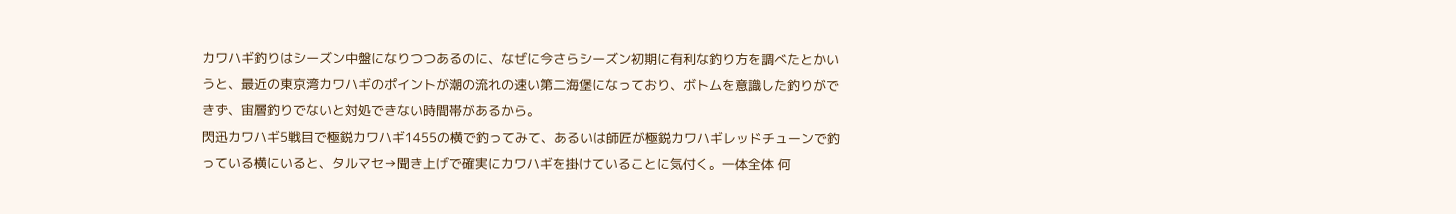カワハギ釣りはシーズン中盤になりつつあるのに、なぜに今さらシーズン初期に有利な釣り方を調べたとかいうと、最近の東京湾カワハギのポイントが潮の流れの速い第二海堡になっており、ボトムを意識した釣りができず、宙層釣りでないと対処できない時間帯があるから。
閃迅カワハギ5戦目で極鋭カワハギ1455の横で釣ってみて、あるいは師匠が極鋭カワハギレッドチューンで釣っている横にいると、タルマセ→聞き上げで確実にカワハギを掛けていることに気付く。一体全体 何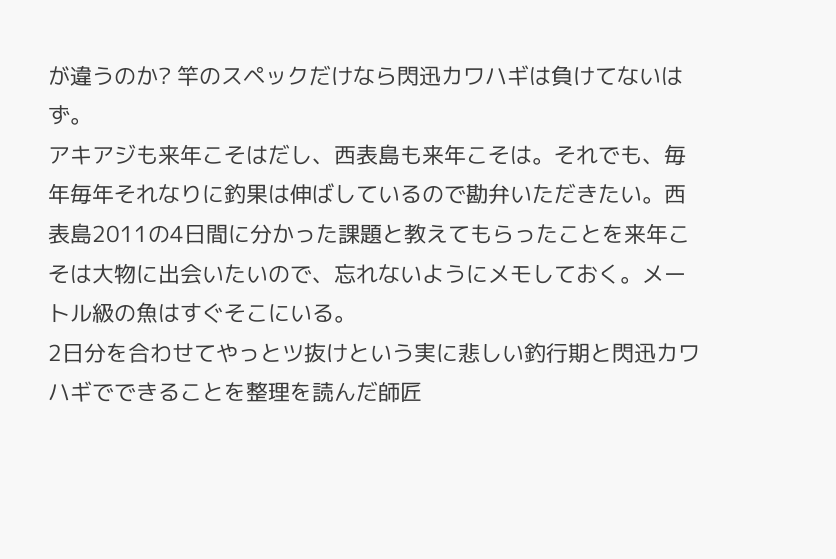が違うのか? 竿のスペックだけなら閃迅カワハギは負けてないはず。
アキアジも来年こそはだし、西表島も来年こそは。それでも、毎年毎年それなりに釣果は伸ばしているので勘弁いただきたい。西表島2011の4日間に分かった課題と教えてもらったことを来年こそは大物に出会いたいので、忘れないようにメモしておく。メートル級の魚はすぐそこにいる。
2日分を合わせてやっとツ抜けという実に悲しい釣行期と閃迅カワハギでできることを整理を読んだ師匠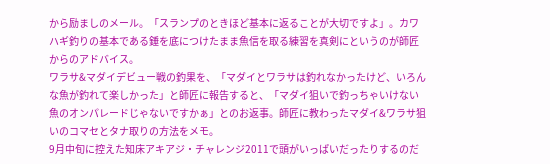から励ましのメール。「スランプのときほど基本に返ることが大切ですよ」。カワハギ釣りの基本である錘を底につけたまま魚信を取る練習を真剣にというのが師匠からのアドバイス。
ワラサ&マダイデビュー戦の釣果を、「マダイとワラサは釣れなかったけど、いろんな魚が釣れて楽しかった」と師匠に報告すると、「マダイ狙いで釣っちゃいけない魚のオンパレードじゃないですかぁ」とのお返事。師匠に教わったマダイ&ワラサ狙いのコマセとタナ取りの方法をメモ。
9月中旬に控えた知床アキアジ・チャレンジ2011で頭がいっぱいだったりするのだ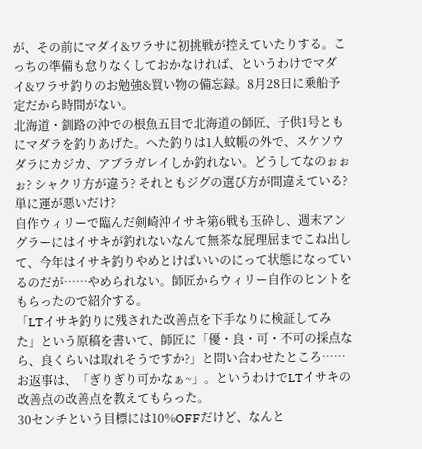が、その前にマダイ&ワラサに初挑戦が控えていたりする。こっちの準備も怠りなくしておかなければ、というわけでマダイ&ワラサ釣りのお勉強&買い物の備忘録。8月28日に乗船予定だから時間がない。
北海道・釧路の沖での根魚五目で北海道の師匠、子供1号ともにマダラを釣りあげた。へた釣りは1人蚊帳の外で、スケソウダラにカジカ、アブラガレイしか釣れない。どうしてなのぉぉぉ? シャクリ方が違う? それともジグの選び方が間違えている? 単に運が悪いだけ?
自作ウィリーで臨んだ剣崎沖イサキ第6戦も玉砕し、週末アングラーにはイサキが釣れないなんて無茶な屁理屈までこね出して、今年はイサキ釣りやめとけばいいのにって状態になっているのだが……やめられない。師匠からウィリー自作のヒントをもらったので紹介する。
「LTイサキ釣りに残された改善点を下手なりに検証してみた」という原稿を書いて、師匠に「優・良・可・不可の採点なら、良くらいは取れそうですか?」と問い合わせたところ……お返事は、「ぎりぎり可かなぁ~」。というわけでLTイサキの改善点の改善点を教えてもらった。
30センチという目標には10%OFFだけど、なんと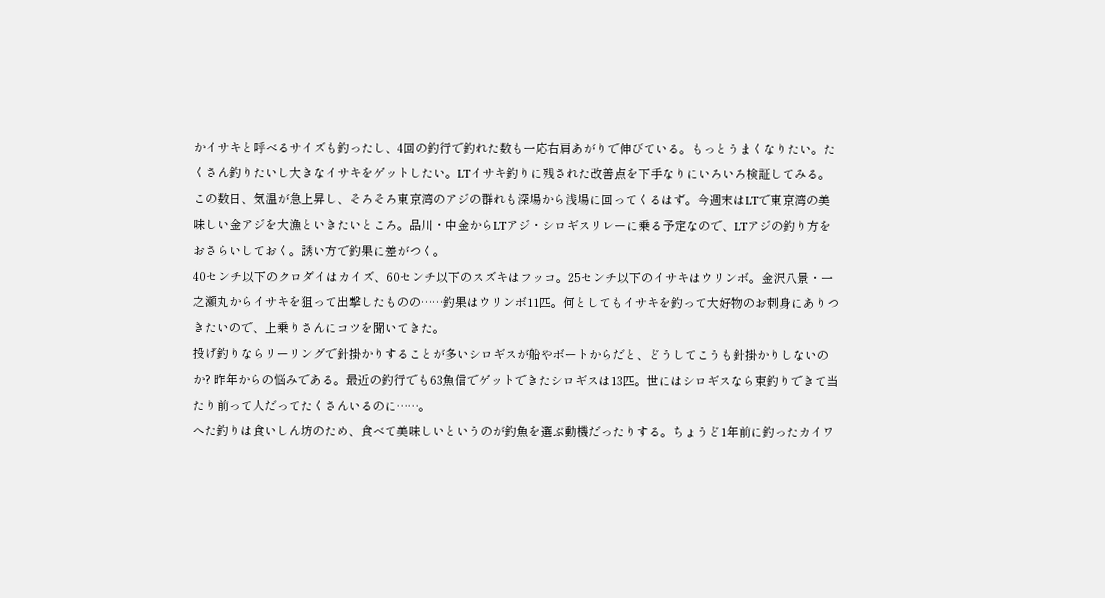かイサキと呼べるサイズも釣ったし、4回の釣行で釣れた数も一応右肩あがりで伸びている。もっとうまくなりたい。たくさん釣りたいし大きなイサキをゲットしたい。LTイサキ釣りに残された改善点を下手なりにいろいろ検証してみる。
この数日、気温が急上昇し、そろそろ東京湾のアジの群れも深場から浅場に回ってくるはず。今週末はLTで東京湾の美味しい金アジを大漁といきたいところ。品川・中金からLTアジ・シロギスリレーに乗る予定なので、LTアジの釣り方をおさらいしておく。誘い方で釣果に差がつく。
40センチ以下のクロダイはカイズ、60センチ以下のスズキはフッコ。25センチ以下のイサキはウリンボ。金沢八景・一之瀬丸からイサキを狙って出撃したものの……釣果はウリンボ11匹。何としてもイサキを釣って大好物のお刺身にありつきたいので、上乗りさんにコツを聞いてきた。
投げ釣りならリーリングで針掛かりすることが多いシロギスが船やボートからだと、どうしてこうも針掛かりしないのか? 昨年からの悩みである。最近の釣行でも63魚信でゲットできたシロギスは13匹。世にはシロギスなら束釣りできて当たり前って人だってたくさんいるのに……。
へた釣りは食いしん坊のため、食べて美味しいというのが釣魚を選ぶ動機だったりする。ちょうど1年前に釣ったカイワ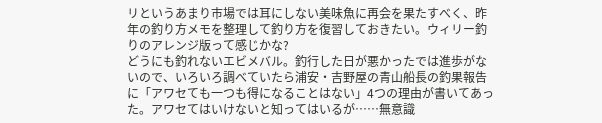リというあまり市場では耳にしない美味魚に再会を果たすべく、昨年の釣り方メモを整理して釣り方を復習しておきたい。ウィリー釣りのアレンジ版って感じかな?
どうにも釣れないエビメバル。釣行した日が悪かったでは進歩がないので、いろいろ調べていたら浦安・吉野屋の青山船長の釣果報告に「アワセても一つも得になることはない」4つの理由が書いてあった。アワセてはいけないと知ってはいるが……無意識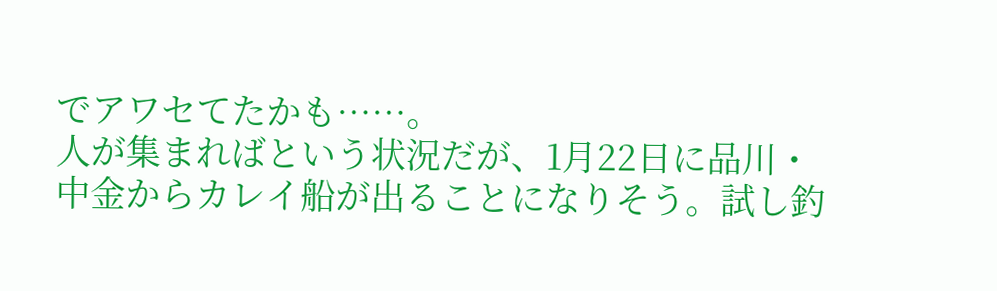でアワセてたかも……。
人が集まればという状況だが、1月22日に品川・中金からカレイ船が出ることになりそう。試し釣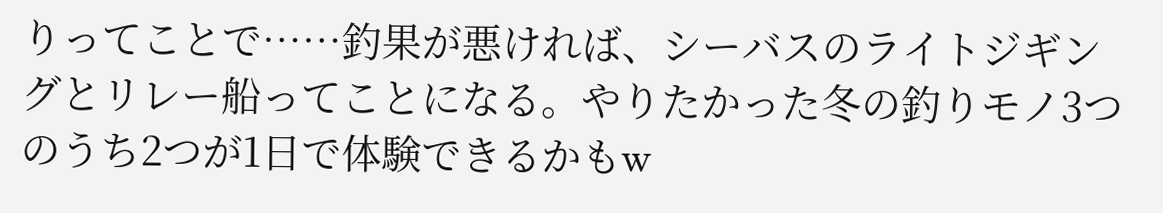りってことで……釣果が悪ければ、シーバスのライトジギングとリレー船ってことになる。やりたかった冬の釣りモノ3つのうち2つが1日で体験できるかもw